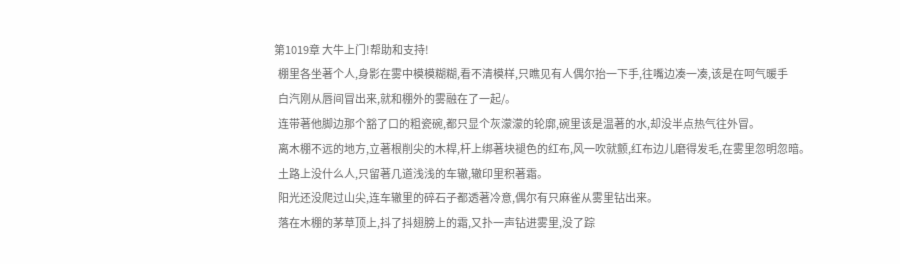第1019章 大牛上门!帮助和支持!
  棚里各坐著个人,身影在雾中模模糊糊,看不清模样,只瞧见有人偶尔抬一下手,往嘴边凑一凑,该是在呵气暖手
  白汽刚从唇间冒出来,就和棚外的雾融在了一起/。
  连带著他脚边那个豁了口的粗瓷碗,都只显个灰濛濛的轮廓,碗里该是温著的水,却没半点热气往外冒。
  离木棚不远的地方,立著根削尖的木桿,杆上绑著块褪色的红布,风一吹就颤,红布边儿磨得发毛,在雾里忽明忽暗。
  土路上没什么人,只留著几道浅浅的车辙,辙印里积著霜。
  阳光还没爬过山尖,连车辙里的碎石子都透著冷意,偶尔有只麻雀从雾里钻出来。
  落在木棚的茅草顶上,抖了抖翅膀上的霜,又扑一声钻进雾里,没了踪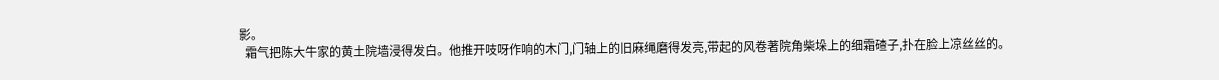影。
  霜气把陈大牛家的黄土院墙浸得发白。他推开吱呀作响的木门,门轴上的旧麻绳磨得发亮,带起的风卷著院角柴垛上的细霜碴子,扑在脸上凉丝丝的。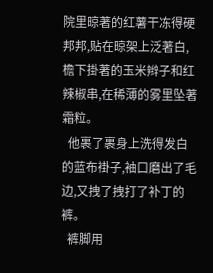院里晾著的红薯干冻得硬邦邦,贴在晾架上泛著白,檐下掛著的玉米辫子和红辣椒串,在稀薄的雾里坠著霜粒。
  他裹了裹身上洗得发白的蓝布褂子,袖口磨出了毛边,又拽了拽打了补丁的裤。
  裤脚用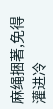麻绳捆著,免得灌进冷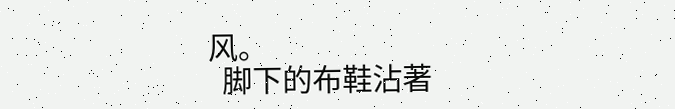风。
  脚下的布鞋沾著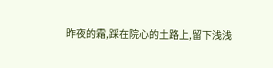昨夜的霜,踩在院心的土路上,留下浅浅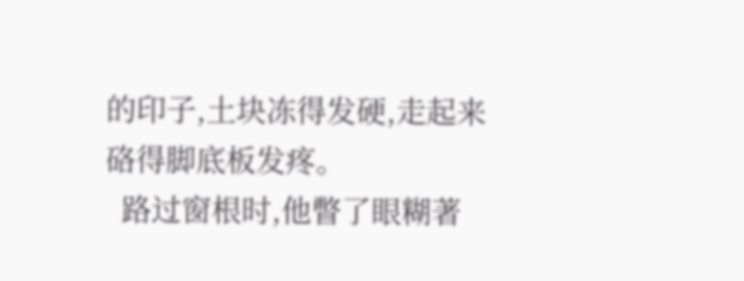的印子,土块冻得发硬,走起来硌得脚底板发疼。
  路过窗根时,他瞥了眼糊著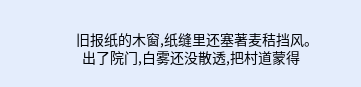旧报纸的木窗,纸缝里还塞著麦秸挡风。
  出了院门,白雾还没散透,把村道蒙得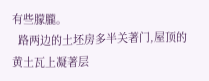有些朦朧。
  路两边的土坯房多半关著门,屋顶的黄土瓦上凝著层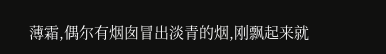薄霜,偶尔有烟囱冒出淡青的烟,刚飘起来就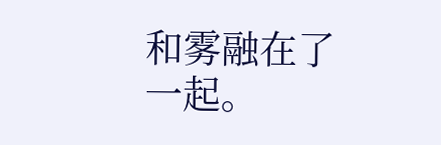和雾融在了一起。